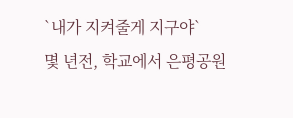`내가 지켜줄게 지구야`
몇 년전, 학교에서 은평공원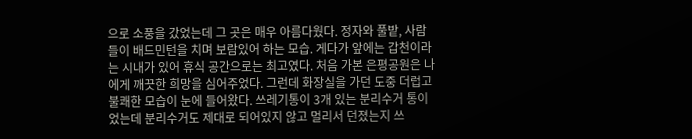으로 소풍을 갔었는데 그 곳은 매우 아름다웠다. 정자와 풀밭, 사람들이 배드민턴을 치며 보람있어 하는 모습. 게다가 앞에는 갑천이라는 시내가 있어 휴식 공간으로는 최고였다. 처음 가본 은평공원은 나에게 깨끗한 희망을 심어주었다. 그런데 화장실을 가던 도중 더럽고 불쾌한 모습이 눈에 들어왔다. 쓰레기통이 3개 있는 분리수거 통이었는데 분리수거도 제대로 되어있지 않고 멀리서 던졌는지 쓰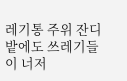레기통 주위 잔디밭에도 쓰레기들이 너저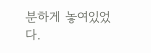분하게 놓여있었다.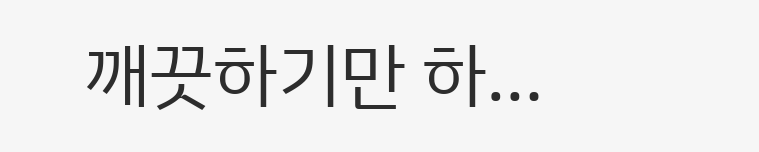깨끗하기만 하…